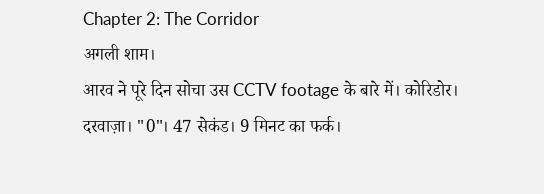Chapter 2: The Corridor
अगली शाम।
आरव ने पूरे दिन सोचा उस CCTV footage के बारे में। कोरिडोर। दरवाज़ा। "0"। 47 सेकंड। 9 मिनट का फर्क।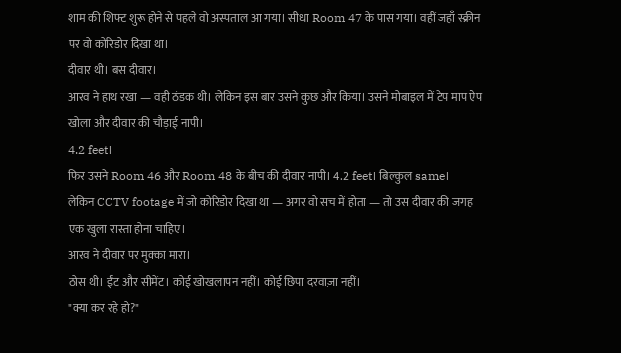शाम की शिफ्ट शुरू होने से पहले वो अस्पताल आ गया। सीधा Room 47 के पास गया। वहीं जहाँ स्क्रीन पर वो कोरिडोर दिखा था।
दीवार थी। बस दीवार।
आरव ने हाथ रखा — वही ठंडक थी। लेकिन इस बार उसने कुछ और किया। उसने मोबाइल में टेप माप ऐप खोला और दीवार की चौड़ाई नापी।
4.2 feet।
फिर उसने Room 46 और Room 48 के बीच की दीवार नापी। 4.2 feet। बिल्कुल same।
लेकिन CCTV footage में जो कोरिडोर दिखा था — अगर वो सच में होता — तो उस दीवार की जगह एक खुला रास्ता होना चाहिए।
आरव ने दीवार पर मुक्का मारा।
ठोस थी। ईंट और सीमेंट। कोई खोखलापन नहीं। कोई छिपा दरवाज़ा नहीं।
"क्या कर रहे हो?"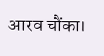आरव चौंका।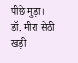पीछे मुड़ा।
डॉ. मीरा सेठी खड़ी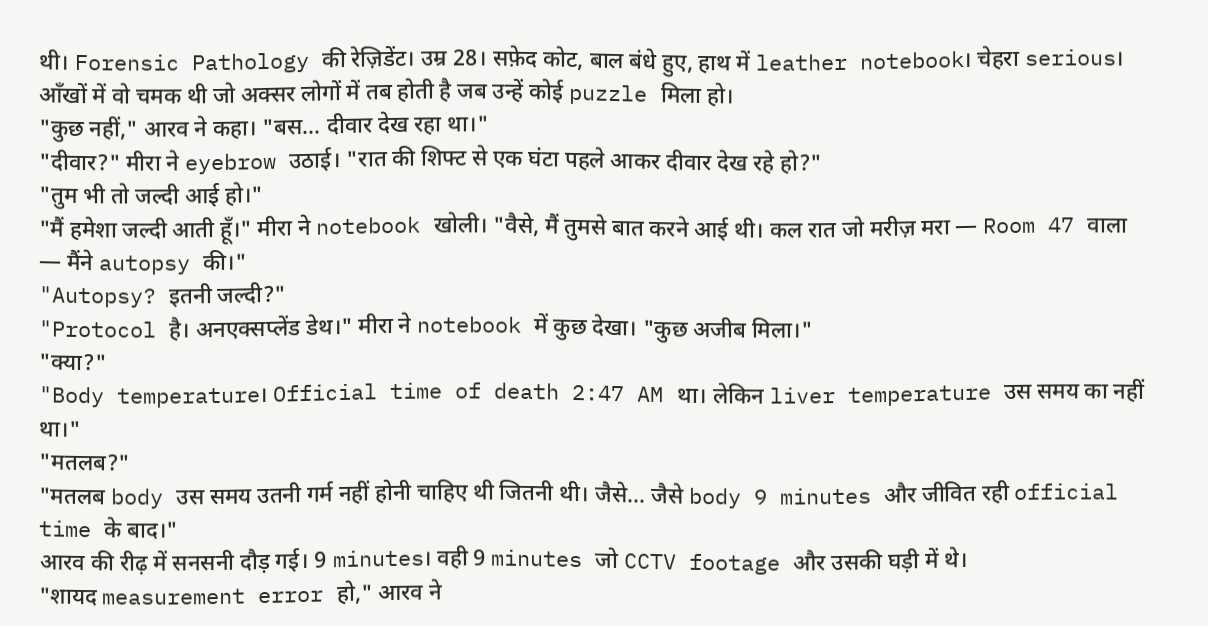थी। Forensic Pathology की रेज़िडेंट। उम्र 28। सफ़ेद कोट, बाल बंधे हुए, हाथ में leather notebook। चेहरा serious। आँखों में वो चमक थी जो अक्सर लोगों में तब होती है जब उन्हें कोई puzzle मिला हो।
"कुछ नहीं," आरव ने कहा। "बस... दीवार देख रहा था।"
"दीवार?" मीरा ने eyebrow उठाई। "रात की शिफ्ट से एक घंटा पहले आकर दीवार देख रहे हो?"
"तुम भी तो जल्दी आई हो।"
"मैं हमेशा जल्दी आती हूँ।" मीरा ने notebook खोली। "वैसे, मैं तुमसे बात करने आई थी। कल रात जो मरीज़ मरा — Room 47 वाला — मैंने autopsy की।"
"Autopsy? इतनी जल्दी?"
"Protocol है। अनएक्सप्लेंड डेथ।" मीरा ने notebook में कुछ देखा। "कुछ अजीब मिला।"
"क्या?"
"Body temperature। Official time of death 2:47 AM था। लेकिन liver temperature उस समय का नहीं था।"
"मतलब?"
"मतलब body उस समय उतनी गर्म नहीं होनी चाहिए थी जितनी थी। जैसे... जैसे body 9 minutes और जीवित रही official time के बाद।"
आरव की रीढ़ में सनसनी दौड़ गई। 9 minutes। वही 9 minutes जो CCTV footage और उसकी घड़ी में थे।
"शायद measurement error हो," आरव ने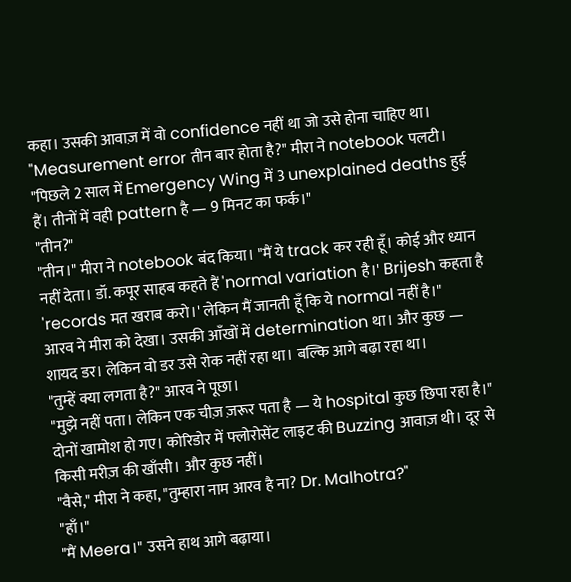कहा। उसकी आवाज़ में वो confidence नहीं था जो उसे होना चाहिए था।
"Measurement error तीन बार होता है?" मीरा ने notebook पलटी। "पिछले 2 साल में Emergency Wing में 3 unexplained deaths हुई हैं। तीनों में वही pattern है — 9 मिनट का फर्क।"
"तीन?"
"तीन।" मीरा ने notebook बंद किया। "मैं ये track कर रही हूँ। कोई और ध्यान नहीं देता। डॉ. कपूर साहब कहते हैं 'normal variation है।' Brijesh कहता है 'records मत खराब करो।' लेकिन मैं जानती हूँ कि ये normal नहीं है।"
आरव ने मीरा को देखा। उसकी आँखों में determination था। और कुछ — शायद डर। लेकिन वो डर उसे रोक नहीं रहा था। बल्कि आगे बढ़ा रहा था।
"तुम्हें क्या लगता है?" आरव ने पूछा।
"मुझे नहीं पता। लेकिन एक चीज़ ज़रूर पता है — ये hospital कुछ छिपा रहा है।"
दोनों खामोश हो गए। कोरिडोर में फ्लोरोसेंट लाइट की Buzzing आवाज़ थी। दूर से किसी मरीज़ की खाँसी। और कुछ नहीं।
"वैसे," मीरा ने कहा, "तुम्हारा नाम आरव है ना? Dr. Malhotra?"
"हाँ।"
"मैं Meera।" उसने हाथ आगे बढ़ाया।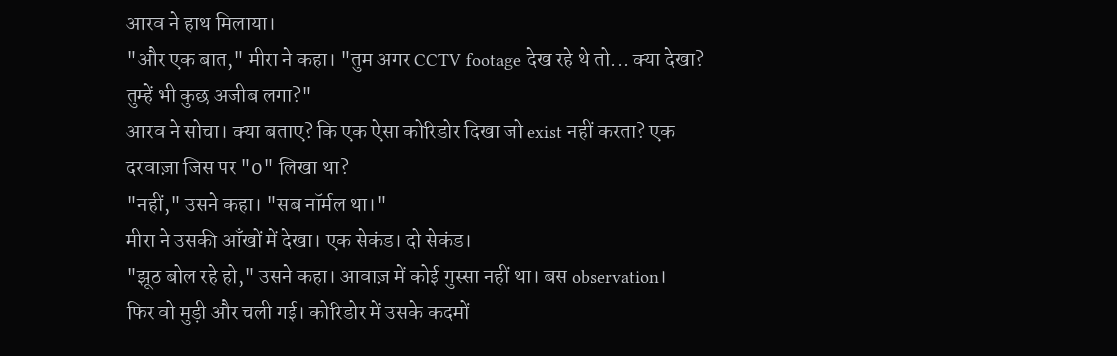आरव ने हाथ मिलाया।
"और एक बात," मीरा ने कहा। "तुम अगर CCTV footage देख रहे थे तो... क्या देखा? तुम्हें भी कुछ अजीब लगा?"
आरव ने सोचा। क्या बताए? कि एक ऐसा कोरिडोर दिखा जो exist नहीं करता? एक दरवाज़ा जिस पर "0" लिखा था?
"नहीं," उसने कहा। "सब नॉर्मल था।"
मीरा ने उसकी आँखों में देखा। एक सेकंड। दो सेकंड।
"झूठ बोल रहे हो," उसने कहा। आवाज़ में कोई गुस्सा नहीं था। बस observation।
फिर वो मुड़ी और चली गई। कोरिडोर में उसके कदमों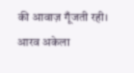की आवाज़ गूँजती रही।
आरव अकेला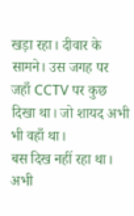खड़ा रहा। दीवार के सामने। उस जगह पर जहाँ CCTV पर कुछ दिखा था। जो शायद अभी भी वहाँ था।
बस दिख नहीं रहा था।
अभी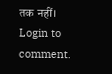तक नहीं।
Login to comment.